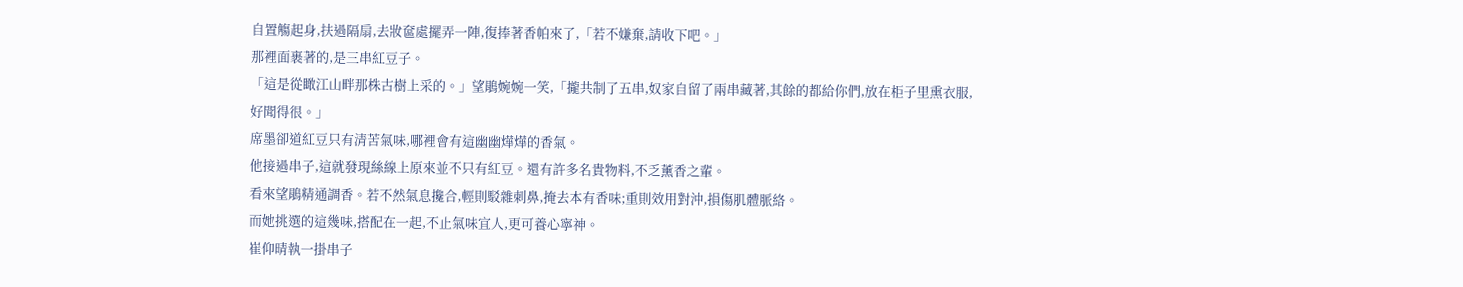自置觴起身,扶過隔扇,去妝奩處擺弄一陣,復捧著香帕來了,「若不嫌棄,請收下吧。」
那裡面裹著的,是三串紅豆子。
「這是從瞰江山畔那株古樹上采的。」望鵑婉婉一笑,「攏共制了五串,奴家自留了兩串藏著,其餘的都給你們,放在柜子里熏衣服,好聞得很。」
席墨卻道紅豆只有清苦氣味,哪裡會有這幽幽燁燁的香氣。
他接過串子,這就發現絲線上原來並不只有紅豆。還有許多名貴物料,不乏薰香之輩。
看來望鵑精通調香。若不然氣息攙合,輕則駁雜刺鼻,掩去本有香味;重則效用對沖,損傷肌體脈絡。
而她挑選的這幾味,搭配在一起,不止氣味宜人,更可養心寧神。
崔仰晴執一掛串子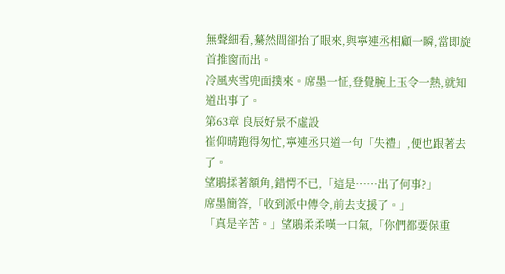無聲細看,驀然間卻抬了眼來,與寧連丞相顧一瞬,當即旋首推窗而出。
冷風夾雪兜面撲來。席墨一怔,登覺腕上玉令一熱,就知道出事了。
第63章 良辰好景不虛設
崔仰晴跑得匆忙,寧連丞只道一句「失禮」,便也跟著去了。
望鵑揉著額角,錯愕不已,「這是……出了何事?」
席墨簡答,「收到派中傳令,前去支援了。」
「真是辛苦。」望鵑柔柔嘆一口氣,「你們都要保重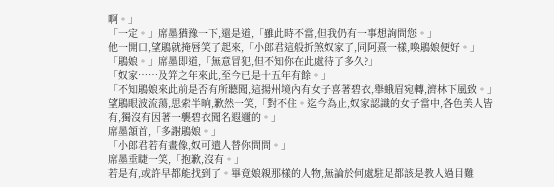啊。」
「一定。」席墨猶豫一下,還是道,「雖此時不當,但我仍有一事想詢問您。」
他一開口,望鵑就掩唇笑了起來,「小郎君這般折煞奴家了,同阿熹一樣,喚鵑娘便好。」
「鵑娘。」席墨即道,「無意冒犯,但不知你在此處待了多久?」
「奴家……及笄之年來此,至今已是十五年有餘。」
「不知鵑娘來此前是否有所聽聞,這揚州境內有女子喜著碧衣,舉蛾眉宛轉,濟林下風致。」
望鵑眼波流蕩,思索半晌,歉然一笑,「對不住。迄今為止,奴家認識的女子當中,各色美人皆有,獨沒有因著一襲碧衣聞名遐邇的。」
席墨頷首,「多謝鵑娘。」
「小郎君若有畫像,奴可遣人替你問問。」
席墨垂睫一笑,「抱歉,沒有。」
若是有,或許早都能找到了。畢竟娘親那樣的人物,無論於何處駐足都該是教人過目難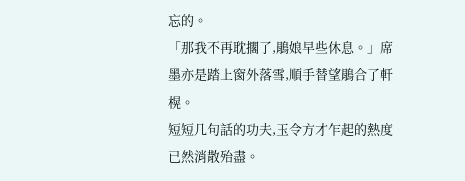忘的。
「那我不再耽擱了,鵑娘早些休息。」席墨亦是踏上窗外落雪,順手替望鵑合了軒榥。
短短几句話的功夫,玉令方才乍起的熱度已然消散殆盡。